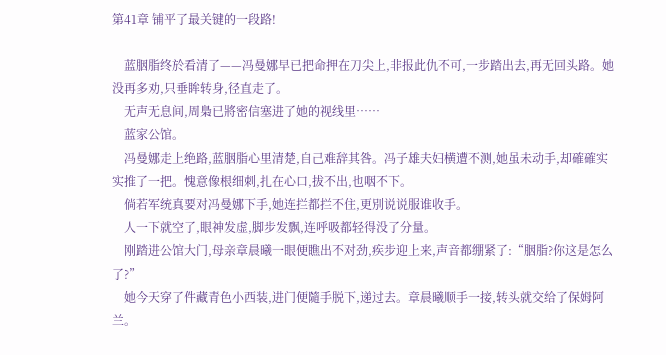第41章 铺平了最关键的一段路!

    蓝胭脂终於看清了——冯曼娜早已把命押在刀尖上,非报此仇不可,一步踏出去,再无回头路。她没再多劝,只垂眸转身,径直走了。
    无声无息间,周梟已將密信塞进了她的视线里……
    蓝家公馆。
    冯曼娜走上绝路,蓝胭脂心里清楚,自己难辞其咎。冯子雄夫妇横遭不测,她虽未动手,却確確实实推了一把。愧意像根细刺,扎在心口,拔不出,也咽不下。
    倘若军统真要对冯曼娜下手,她连拦都拦不住,更別说说服谁收手。
    人一下就空了,眼神发虚,脚步发飘,连呼吸都轻得没了分量。
    刚踏进公馆大门,母亲章晨曦一眼便瞧出不对劲,疾步迎上来,声音都绷紧了:“胭脂?你这是怎么了?”
    她今天穿了件藏青色小西装,进门便隨手脱下,递过去。章晨曦顺手一接,转头就交给了保姆阿兰。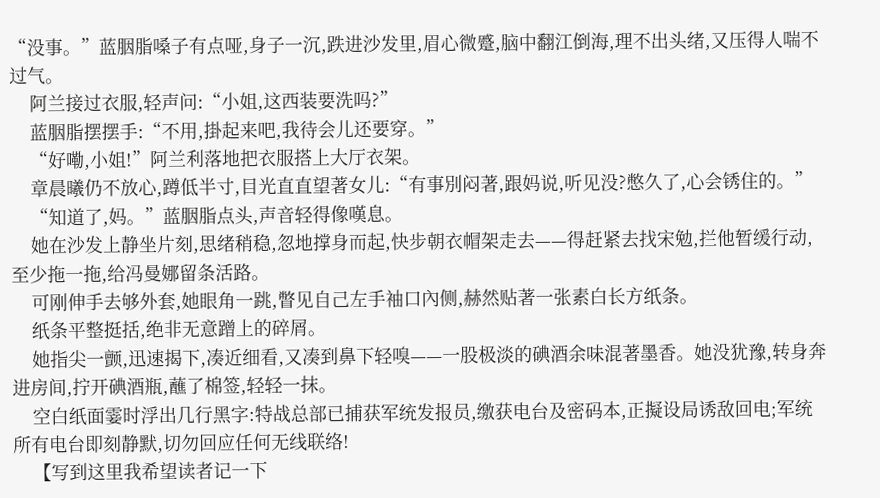“没事。”蓝胭脂嗓子有点哑,身子一沉,跌进沙发里,眉心微蹙,脑中翻江倒海,理不出头绪,又压得人喘不过气。
    阿兰接过衣服,轻声问:“小姐,这西装要洗吗?”
    蓝胭脂摆摆手:“不用,掛起来吧,我待会儿还要穿。”
    “好嘞,小姐!”阿兰利落地把衣服搭上大厅衣架。
    章晨曦仍不放心,蹲低半寸,目光直直望著女儿:“有事別闷著,跟妈说,听见没?憋久了,心会锈住的。”
    “知道了,妈。”蓝胭脂点头,声音轻得像嘆息。
    她在沙发上静坐片刻,思绪稍稳,忽地撑身而起,快步朝衣帽架走去——得赶紧去找宋勉,拦他暂缓行动,至少拖一拖,给冯曼娜留条活路。
    可刚伸手去够外套,她眼角一跳,瞥见自己左手袖口內侧,赫然贴著一张素白长方纸条。
    纸条平整挺括,绝非无意蹭上的碎屑。
    她指尖一颤,迅速揭下,凑近细看,又凑到鼻下轻嗅——一股极淡的碘酒余味混著墨香。她没犹豫,转身奔进房间,拧开碘酒瓶,蘸了棉签,轻轻一抹。
    空白纸面霎时浮出几行黑字:特战总部已捕获军统发报员,缴获电台及密码本,正擬设局诱敌回电;军统所有电台即刻静默,切勿回应任何无线联络!
    【写到这里我希望读者记一下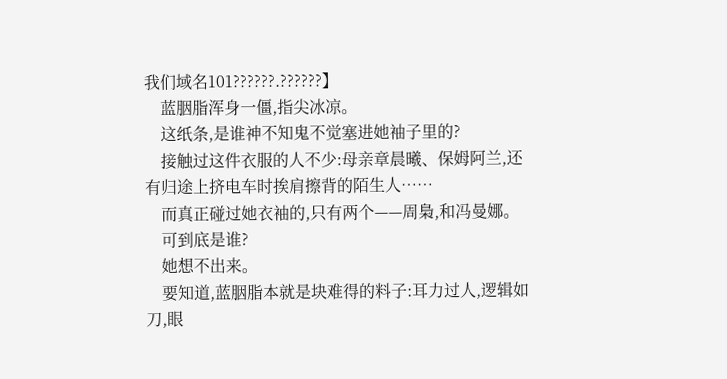我们域名101??????.??????】
    蓝胭脂浑身一僵,指尖冰凉。
    这纸条,是谁神不知鬼不觉塞进她袖子里的?
    接触过这件衣服的人不少:母亲章晨曦、保姆阿兰,还有归途上挤电车时挨肩擦背的陌生人……
    而真正碰过她衣袖的,只有两个——周梟,和冯曼娜。
    可到底是谁?
    她想不出来。
    要知道,蓝胭脂本就是块难得的料子:耳力过人,逻辑如刀,眼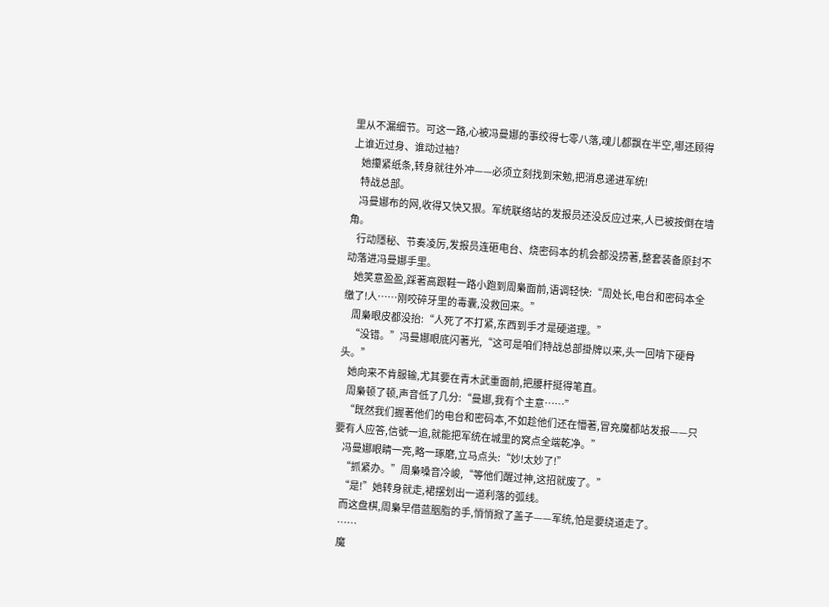里从不漏细节。可这一路,心被冯曼娜的事绞得七零八落,魂儿都飘在半空,哪还顾得上谁近过身、谁动过袖?
    她攥紧纸条,转身就往外冲——必须立刻找到宋勉,把消息递进军统!
    特战总部。
    冯曼娜布的网,收得又快又狠。军统联络站的发报员还没反应过来,人已被按倒在墙角。
    行动隱秘、节奏凌厉,发报员连砸电台、烧密码本的机会都没捞著,整套装备原封不动落进冯曼娜手里。
    她笑意盈盈,踩著高跟鞋一路小跑到周梟面前,语调轻快:“周处长,电台和密码本全缴了!人……刚咬碎牙里的毒囊,没救回来。”
    周梟眼皮都没抬:“人死了不打紧,东西到手才是硬道理。”
    “没错。”冯曼娜眼底闪著光,“这可是咱们特战总部掛牌以来,头一回啃下硬骨头。”
    她向来不肯服输,尤其要在青木武重面前,把腰杆挺得笔直。
    周梟顿了顿,声音低了几分:“曼娜,我有个主意……”
    “既然我们握著他们的电台和密码本,不如趁他们还在懵著,冒充魔都站发报——只要有人应答,信號一追,就能把军统在城里的窝点全端乾净。”
    冯曼娜眼睛一亮,略一琢磨,立马点头:“妙!太妙了!”
    “抓紧办。”周梟嗓音冷峻,“等他们醒过神,这招就废了。”
    “是!”她转身就走,裙摆划出一道利落的弧线。
    而这盘棋,周梟早借蓝胭脂的手,悄悄掀了盖子——军统,怕是要绕道走了。
    ……
    魔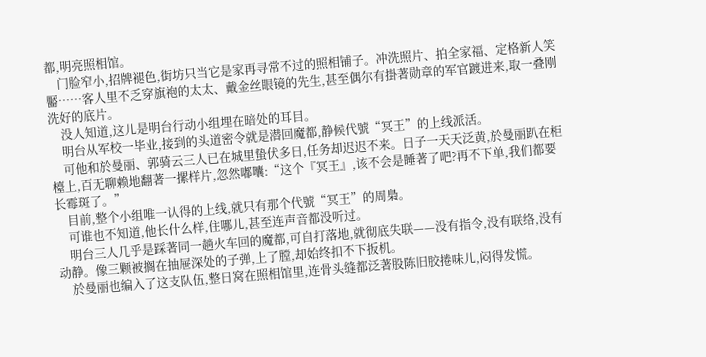都,明亮照相馆。
    门脸窄小,招牌褪色,街坊只当它是家再寻常不过的照相铺子。冲洗照片、拍全家福、定格新人笑靨……客人里不乏穿旗袍的太太、戴金丝眼镜的先生,甚至偶尔有掛著勋章的军官踱进来,取一叠刚洗好的底片。
    没人知道,这儿是明台行动小组埋在暗处的耳目。
    明台从军校一毕业,接到的头道密令就是潜回魔都,静候代號“冥王”的上线派活。
    可他和於曼丽、郭骑云三人已在城里蛰伏多日,任务却迟迟不来。日子一天天泛黄,於曼丽趴在柜檯上,百无聊赖地翻著一摞样片,忽然嘟囔:“这个『冥王』,该不会是睡著了吧?再不下单,我们都要长霉斑了。”
    目前,整个小组唯一认得的上线,就只有那个代號“冥王”的周梟。
    可谁也不知道,他长什么样,住哪儿,甚至连声音都没听过。
    明台三人几乎是踩著同一趟火车回的魔都,可自打落地,就彻底失联——没有指令,没有联络,没有动静。像三颗被搁在抽屉深处的子弹,上了膛,却始终扣不下扳机。
    於曼丽也编入了这支队伍,整日窝在照相馆里,连骨头缝都泛著股陈旧胶捲味儿,闷得发慌。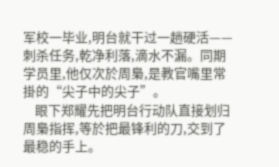军校一毕业,明台就干过一趟硬活——刺杀任务,乾净利落,滴水不漏。同期学员里,他仅次於周梟,是教官嘴里常掛的“尖子中的尖子”。
    眼下郑耀先把明台行动队直接划归周梟指挥,等於把最锋利的刀,交到了最稳的手上。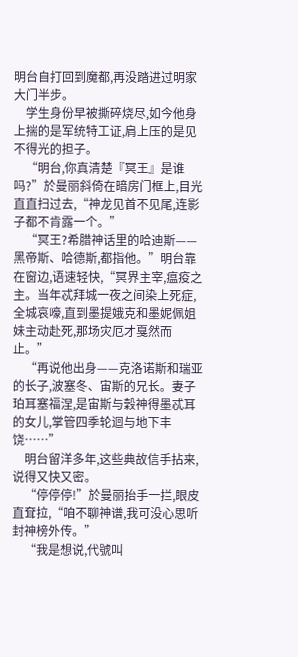明台自打回到魔都,再没踏进过明家大门半步。
    学生身份早被撕碎烧尽,如今他身上揣的是军统特工证,肩上压的是见不得光的担子。
    “明台,你真清楚『冥王』是谁吗?”於曼丽斜倚在暗房门框上,目光直直扫过去,“神龙见首不见尾,连影子都不肯露一个。”
    “冥王?希腊神话里的哈迪斯——黑帝斯、哈德斯,都指他。”明台靠在窗边,语速轻快,“冥界主宰,瘟疫之主。当年忒拜城一夜之间染上死症,全城哀嚎,直到墨提娥克和墨妮佩姐妹主动赴死,那场灾厄才戛然而止。”
    “再说他出身——克洛诺斯和瑞亚的长子,波塞冬、宙斯的兄长。妻子珀耳塞福涅,是宙斯与穀神得墨忒耳的女儿,掌管四季轮迴与地下丰饶……”
    明台留洋多年,这些典故信手拈来,说得又快又密。
    “停停停!”於曼丽抬手一拦,眼皮直耷拉,“咱不聊神谱,我可没心思听封神榜外传。”
    “我是想说,代號叫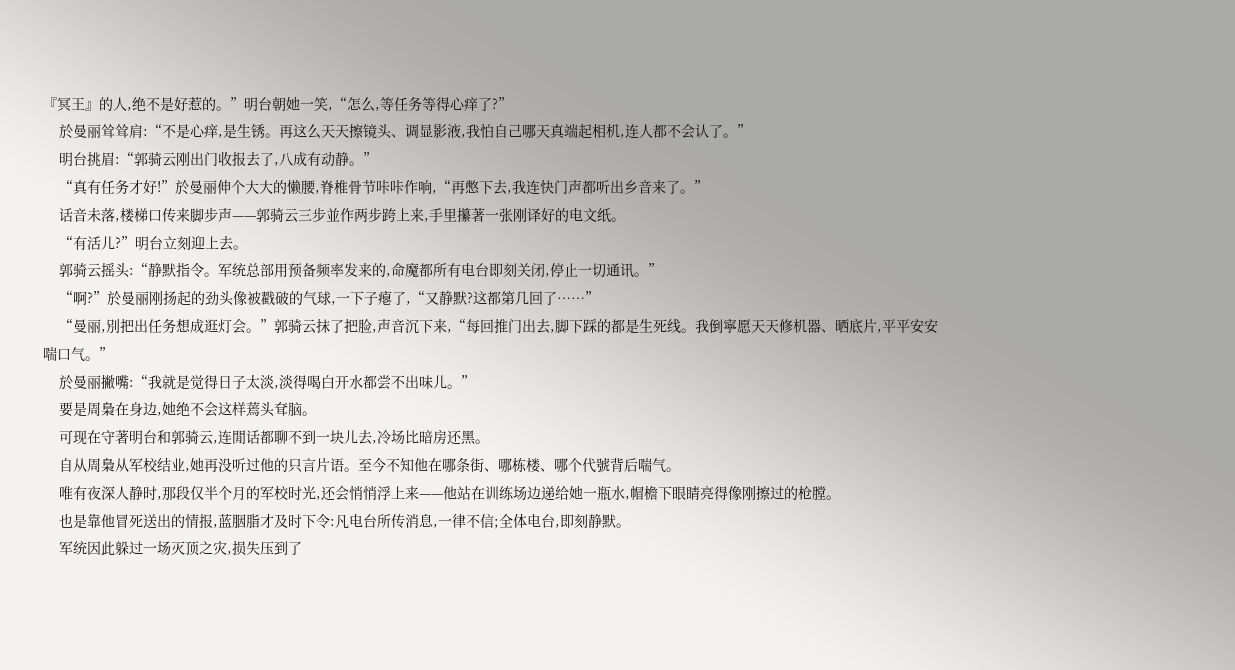『冥王』的人,绝不是好惹的。”明台朝她一笑,“怎么,等任务等得心痒了?”
    於曼丽耸耸肩:“不是心痒,是生锈。再这么天天擦镜头、调显影液,我怕自己哪天真端起相机,连人都不会认了。”
    明台挑眉:“郭骑云刚出门收报去了,八成有动静。”
    “真有任务才好!”於曼丽伸个大大的懒腰,脊椎骨节咔咔作响,“再憋下去,我连快门声都听出乡音来了。”
    话音未落,楼梯口传来脚步声——郭骑云三步並作两步跨上来,手里攥著一张刚译好的电文纸。
    “有活儿?”明台立刻迎上去。
    郭骑云摇头:“静默指令。军统总部用预备频率发来的,命魔都所有电台即刻关闭,停止一切通讯。”
    “啊?”於曼丽刚扬起的劲头像被戳破的气球,一下子瘪了,“又静默?这都第几回了……”
    “曼丽,別把出任务想成逛灯会。”郭骑云抹了把脸,声音沉下来,“每回推门出去,脚下踩的都是生死线。我倒寧愿天天修机器、晒底片,平平安安喘口气。”
    於曼丽撇嘴:“我就是觉得日子太淡,淡得喝白开水都尝不出味儿。”
    要是周梟在身边,她绝不会这样蔫头耷脑。
    可现在守著明台和郭骑云,连閒话都聊不到一块儿去,冷场比暗房还黑。
    自从周梟从军校结业,她再没听过他的只言片语。至今不知他在哪条街、哪栋楼、哪个代號背后喘气。
    唯有夜深人静时,那段仅半个月的军校时光,还会悄悄浮上来——他站在训练场边递给她一瓶水,帽檐下眼睛亮得像刚擦过的枪膛。
    也是靠他冒死送出的情报,蓝胭脂才及时下令:凡电台所传消息,一律不信;全体电台,即刻静默。
    军统因此躲过一场灭顶之灾,损失压到了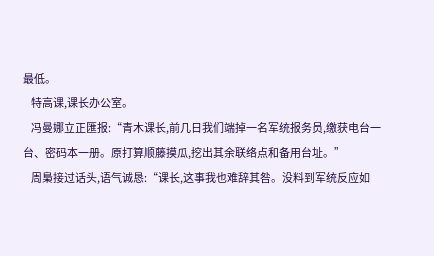最低。
    特高课,课长办公室。
    冯曼娜立正匯报:“青木课长,前几日我们端掉一名军统报务员,缴获电台一台、密码本一册。原打算顺藤摸瓜,挖出其余联络点和备用台址。”
    周梟接过话头,语气诚恳:“课长,这事我也难辞其咎。没料到军统反应如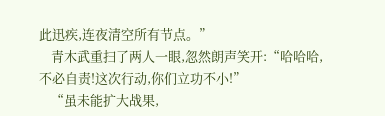此迅疾,连夜清空所有节点。”
    青木武重扫了两人一眼,忽然朗声笑开:“哈哈哈,不必自责!这次行动,你们立功不小!”
    “虽未能扩大战果,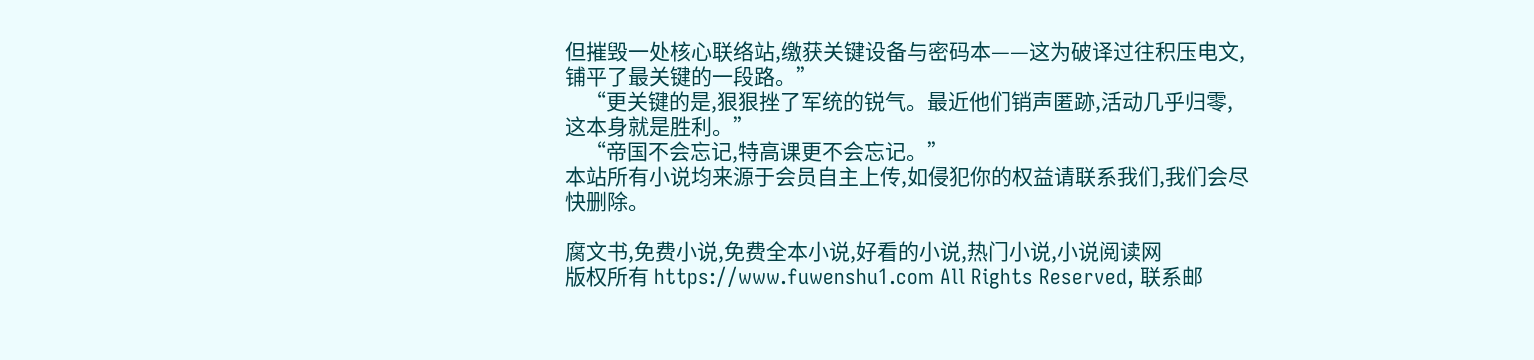但摧毁一处核心联络站,缴获关键设备与密码本——这为破译过往积压电文,铺平了最关键的一段路。”
    “更关键的是,狠狠挫了军统的锐气。最近他们销声匿跡,活动几乎归零,这本身就是胜利。”
    “帝国不会忘记,特高课更不会忘记。”
本站所有小说均来源于会员自主上传,如侵犯你的权益请联系我们,我们会尽快删除。

腐文书,免费小说,免费全本小说,好看的小说,热门小说,小说阅读网
版权所有 https://www.fuwenshu1.com All Rights Reserved, 联系邮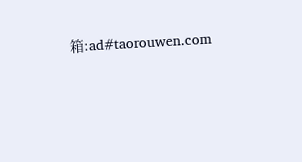箱:ad#taorouwen.com